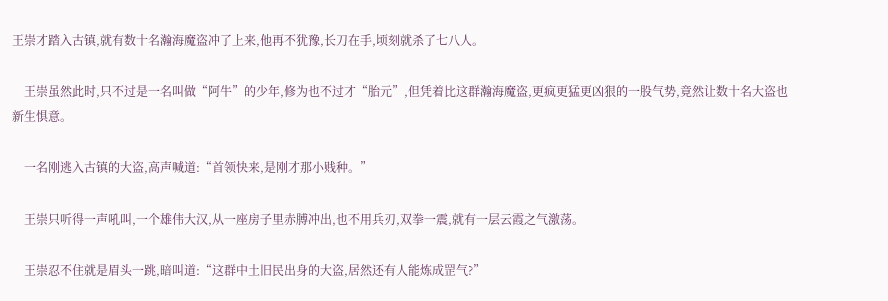王崇才踏入古镇,就有数十名瀚海魔盗冲了上来,他再不犹豫,长刀在手,顷刻就杀了七八人。

    王崇虽然此时,只不过是一名叫做“阿牛”的少年,修为也不过才“胎元”,但凭着比这群瀚海魔盗,更疯更猛更凶狠的一股气势,竟然让数十名大盗也新生惧意。

    一名刚逃入古镇的大盗,高声喊道:“首领快来,是刚才那小贱种。”

    王崇只听得一声吼叫,一个雄伟大汉,从一座房子里赤膊冲出,也不用兵刃,双拳一震,就有一层云霞之气激荡。

    王崇忍不住就是眉头一跳,暗叫道:“这群中土旧民出身的大盗,居然还有人能炼成罡气?”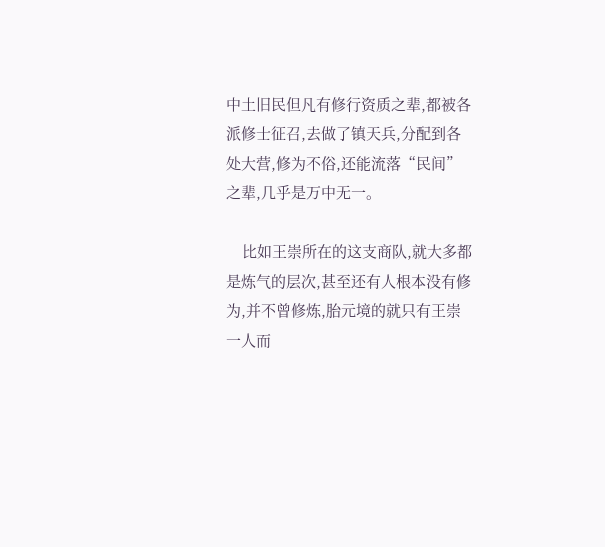中土旧民但凡有修行资质之辈,都被各派修士征召,去做了镇天兵,分配到各处大营,修为不俗,还能流落“民间”之辈,几乎是万中无一。

    比如王崇所在的这支商队,就大多都是炼气的层次,甚至还有人根本没有修为,并不曾修炼,胎元境的就只有王崇一人而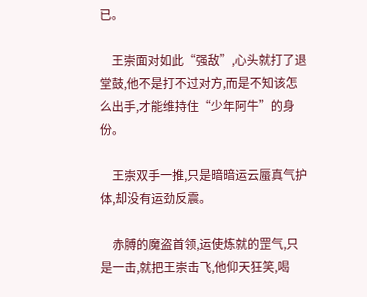已。

    王崇面对如此“强敌”,心头就打了退堂鼓,他不是打不过对方,而是不知该怎么出手,才能维持住“少年阿牛”的身份。

    王崇双手一推,只是暗暗运云蜃真气护体,却没有运劲反震。

    赤膊的魔盗首领,运使炼就的罡气,只是一击,就把王崇击飞,他仰天狂笑,喝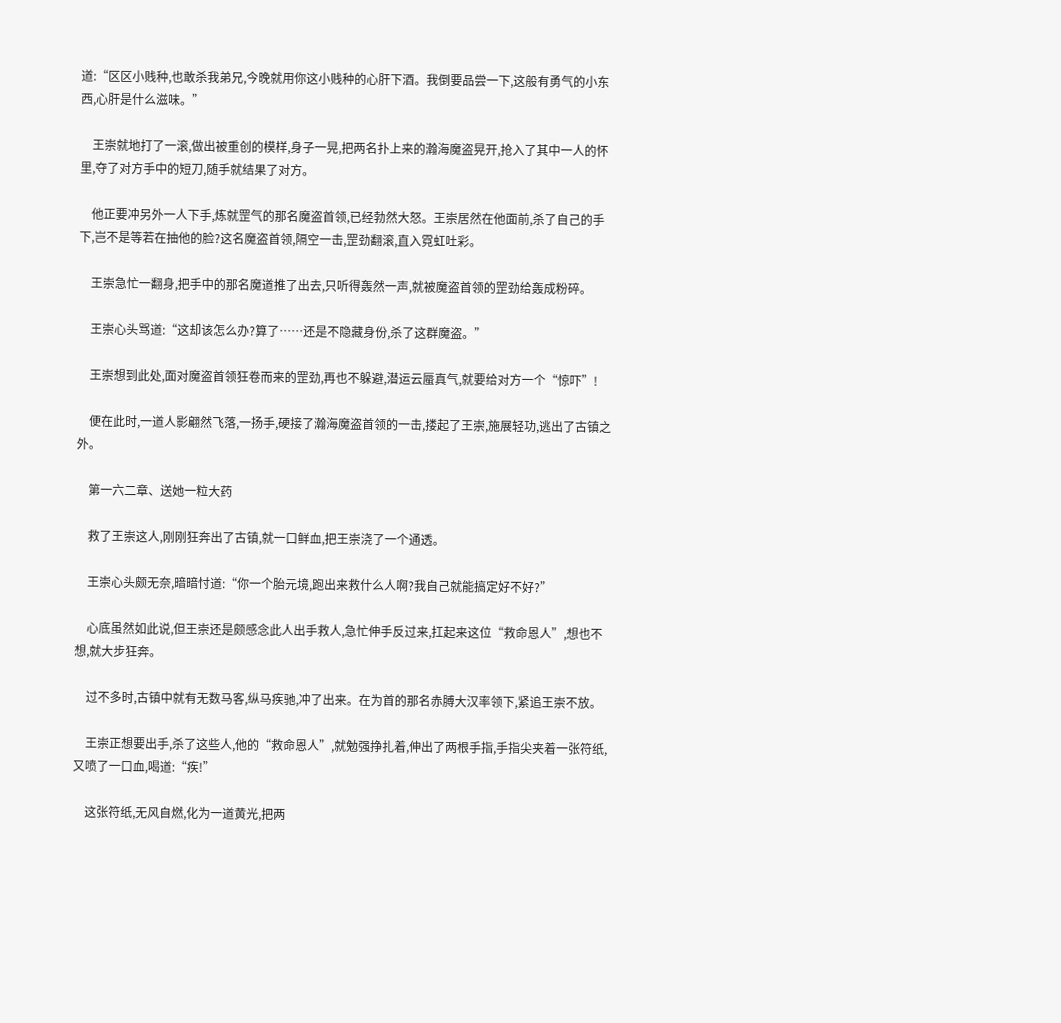道:“区区小贱种,也敢杀我弟兄,今晚就用你这小贱种的心肝下酒。我倒要品尝一下,这般有勇气的小东西,心肝是什么滋味。”

    王崇就地打了一滚,做出被重创的模样,身子一晃,把两名扑上来的瀚海魔盗晃开,抢入了其中一人的怀里,夺了对方手中的短刀,随手就结果了对方。

    他正要冲另外一人下手,炼就罡气的那名魔盗首领,已经勃然大怒。王崇居然在他面前,杀了自己的手下,岂不是等若在抽他的脸?这名魔盗首领,隔空一击,罡劲翻滚,直入霓虹吐彩。

    王崇急忙一翻身,把手中的那名魔道推了出去,只听得轰然一声,就被魔盗首领的罡劲给轰成粉碎。

    王崇心头骂道:“这却该怎么办?算了……还是不隐藏身份,杀了这群魔盗。”

    王崇想到此处,面对魔盗首领狂卷而来的罡劲,再也不躲避,潜运云蜃真气,就要给对方一个“惊吓”!

    便在此时,一道人影翩然飞落,一扬手,硬接了瀚海魔盗首领的一击,搂起了王崇,施展轻功,逃出了古镇之外。

    第一六二章、送她一粒大药

    救了王崇这人,刚刚狂奔出了古镇,就一口鲜血,把王崇浇了一个通透。

    王崇心头颇无奈,暗暗忖道:“你一个胎元境,跑出来救什么人啊?我自己就能搞定好不好?”

    心底虽然如此说,但王崇还是颇感念此人出手救人,急忙伸手反过来,扛起来这位“救命恩人”,想也不想,就大步狂奔。

    过不多时,古镇中就有无数马客,纵马疾驰,冲了出来。在为首的那名赤膊大汉率领下,紧追王崇不放。

    王崇正想要出手,杀了这些人,他的“救命恩人”,就勉强挣扎着,伸出了两根手指,手指尖夹着一张符纸,又喷了一口血,喝道:“疾!”

    这张符纸,无风自燃,化为一道黄光,把两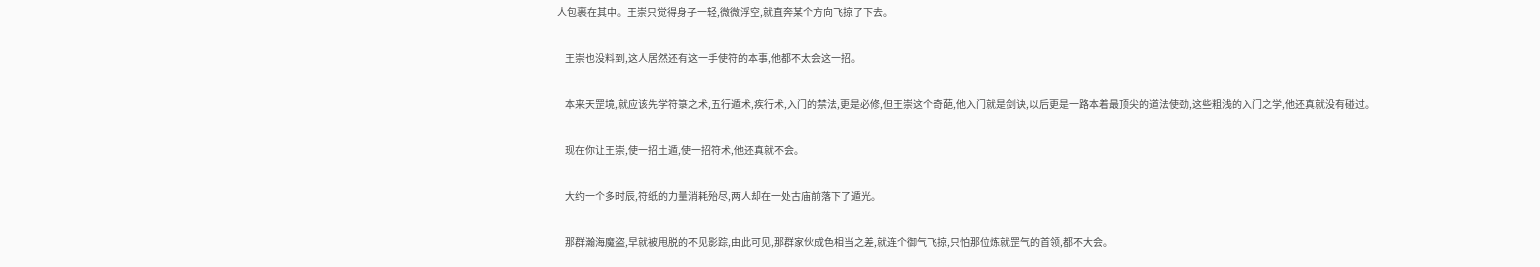人包裹在其中。王崇只觉得身子一轻,微微浮空,就直奔某个方向飞掠了下去。

    王崇也没料到,这人居然还有这一手使符的本事,他都不太会这一招。

    本来天罡境,就应该先学符箓之术,五行遁术,疾行术,入门的禁法,更是必修,但王崇这个奇葩,他入门就是剑诀,以后更是一路本着最顶尖的道法使劲,这些粗浅的入门之学,他还真就没有碰过。

    现在你让王崇,使一招土遁,使一招符术,他还真就不会。

    大约一个多时辰,符纸的力量消耗殆尽,两人却在一处古庙前落下了遁光。

    那群瀚海魔盗,早就被甩脱的不见影踪,由此可见,那群家伙成色相当之差,就连个御气飞掠,只怕那位炼就罡气的首领,都不大会。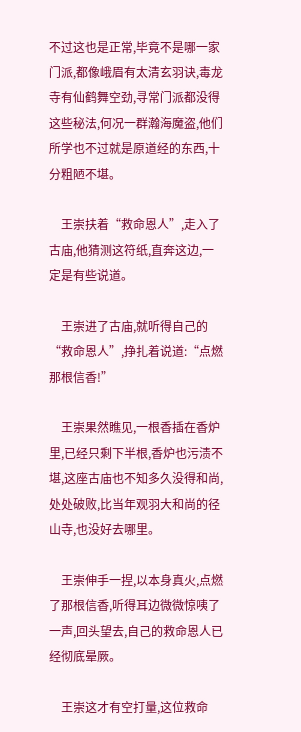不过这也是正常,毕竟不是哪一家门派,都像峨眉有太清玄羽诀,毒龙寺有仙鹤舞空劲,寻常门派都没得这些秘法,何况一群瀚海魔盗,他们所学也不过就是原道经的东西,十分粗陋不堪。

    王崇扶着“救命恩人”,走入了古庙,他猜测这符纸,直奔这边,一定是有些说道。

    王崇进了古庙,就听得自己的“救命恩人”,挣扎着说道:“点燃那根信香!”

    王崇果然瞧见,一根香插在香炉里,已经只剩下半根,香炉也污渍不堪,这座古庙也不知多久没得和尚,处处破败,比当年观羽大和尚的径山寺,也没好去哪里。

    王崇伸手一捏,以本身真火,点燃了那根信香,听得耳边微微惊咦了一声,回头望去,自己的救命恩人已经彻底晕厥。

    王崇这才有空打量,这位救命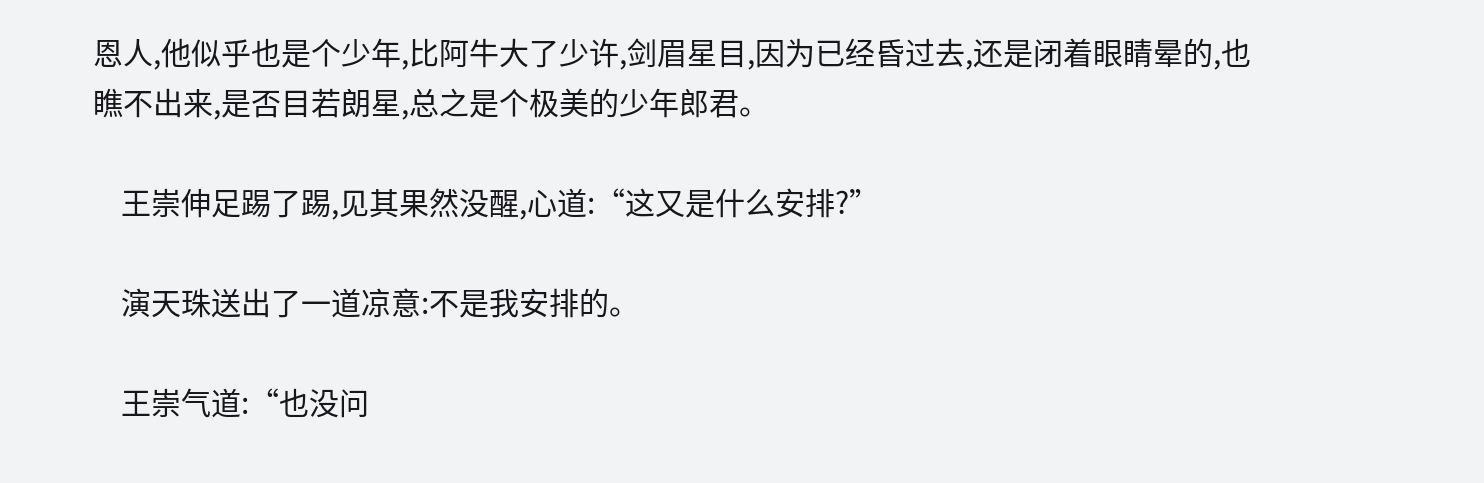恩人,他似乎也是个少年,比阿牛大了少许,剑眉星目,因为已经昏过去,还是闭着眼睛晕的,也瞧不出来,是否目若朗星,总之是个极美的少年郎君。

    王崇伸足踢了踢,见其果然没醒,心道:“这又是什么安排?”

    演天珠送出了一道凉意:不是我安排的。

    王崇气道:“也没问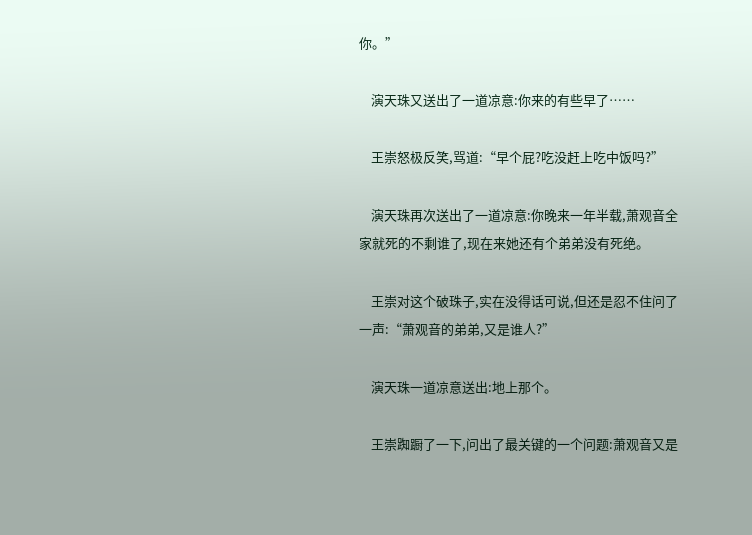你。”

    演天珠又送出了一道凉意:你来的有些早了……

    王崇怒极反笑,骂道:“早个屁?吃没赶上吃中饭吗?”

    演天珠再次送出了一道凉意:你晚来一年半载,萧观音全家就死的不剩谁了,现在来她还有个弟弟没有死绝。

    王崇对这个破珠子,实在没得话可说,但还是忍不住问了一声:“萧观音的弟弟,又是谁人?”

    演天珠一道凉意送出:地上那个。

    王崇踟蹰了一下,问出了最关键的一个问题:萧观音又是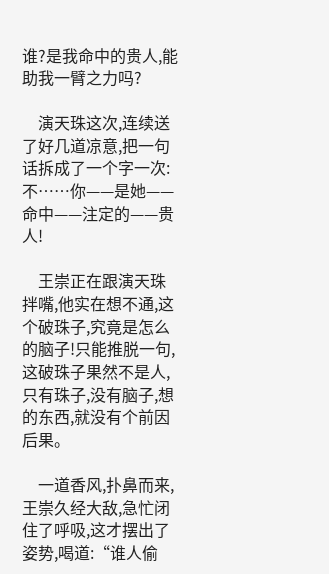谁?是我命中的贵人,能助我一臂之力吗?

    演天珠这次,连续送了好几道凉意,把一句话拆成了一个字一次:不……你——是她——命中——注定的——贵人!

    王崇正在跟演天珠拌嘴,他实在想不通,这个破珠子,究竟是怎么的脑子!只能推脱一句,这破珠子果然不是人,只有珠子,没有脑子,想的东西,就没有个前因后果。

    一道香风,扑鼻而来,王崇久经大敌,急忙闭住了呼吸,这才摆出了姿势,喝道:“谁人偷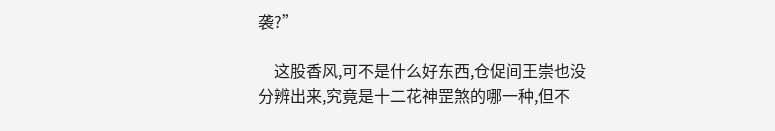袭?”

    这股香风,可不是什么好东西,仓促间王崇也没分辨出来,究竟是十二花神罡煞的哪一种,但不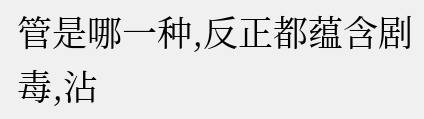管是哪一种,反正都蕴含剧毒,沾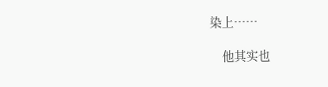染上……

    他其实也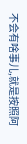不会有啥事儿,就是按照阿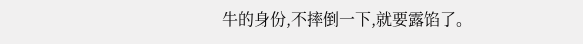牛的身份,不摔倒一下,就要露馅了。